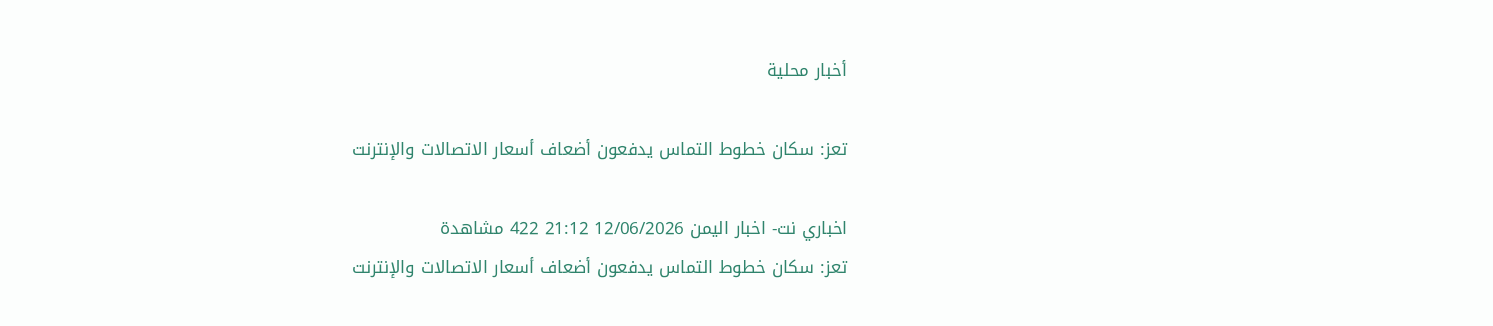أخبار محلية

تعز: سكان خطوط التماس يدفعون أضعاف أسعار الاتصالات والإنترنت

اخباري نت- اخبار اليمن 12/06/2026 21:12 422 مشاهدة
تعز: سكان خطوط التماس يدفعون أضعاف أسعار الاتصالات والإنترنت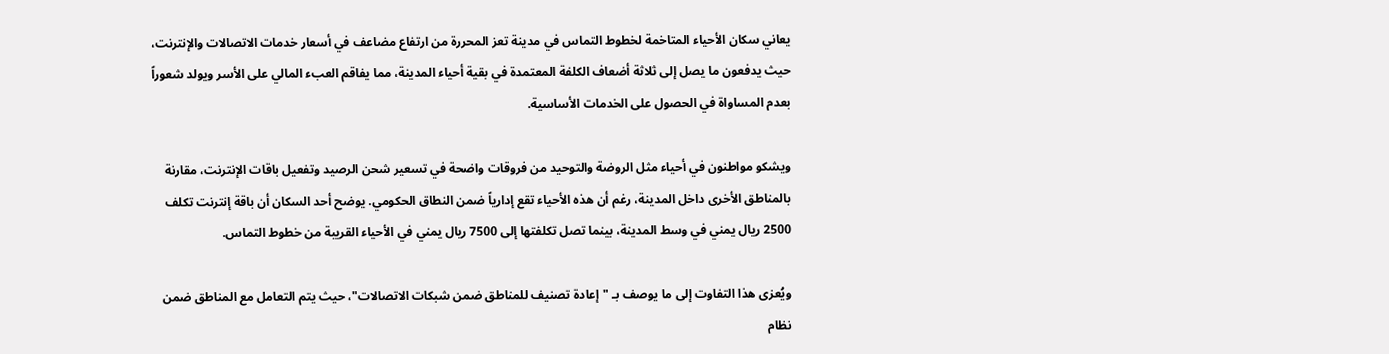يعاني سكان الأحياء المتاخمة لخطوط التماس في مدينة تعز المحررة من ارتفاع مضاعف في أسعار خدمات الاتصالات والإنترنت، حيث يدفعون ما يصل إلى ثلاثة أضعاف الكلفة المعتمدة في بقية أحياء المدينة، مما يفاقم العبء المالي على الأسر ويولد شعوراً بعدم المساواة في الحصول على الخدمات الأساسية.

ويشكو مواطنون في أحياء مثل الروضة والتوحيد من فروقات واضحة في تسعير شحن الرصيد وتفعيل باقات الإنترنت، مقارنة بالمناطق الأخرى داخل المدينة، رغم أن هذه الأحياء تقع إدارياً ضمن النطاق الحكومي. يوضح أحد السكان أن باقة إنترنت تكلف 2500 ريال يمني في وسط المدينة، بينما تصل تكلفتها إلى 7500 ريال يمني في الأحياء القريبة من خطوط التماس.

ويُعزى هذا التفاوت إلى ما يوصف بـ "إعادة تصنيف للمناطق ضمن شبكات الاتصالات"، حيث يتم التعامل مع المناطق ضمن نظام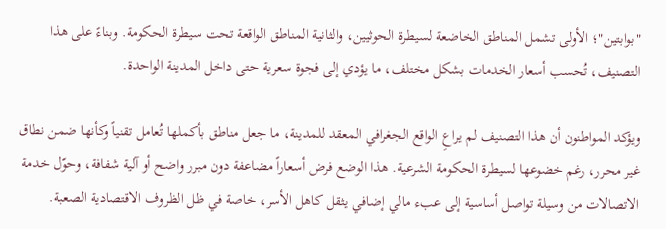"بوابتين"؛ الأولى تشمل المناطق الخاضعة لسيطرة الحوثيين، والثانية المناطق الواقعة تحت سيطرة الحكومة. وبناءً على هذا التصنيف، تُحسب أسعار الخدمات بشكل مختلف، ما يؤدي إلى فجوة سعرية حتى داخل المدينة الواحدة.

ويؤكد المواطنون أن هذا التصنيف لم يراعِ الواقع الجغرافي المعقد للمدينة، ما جعل مناطق بأكملها تُعامل تقنياً وكأنها ضمن نطاق غير محرر، رغم خضوعها لسيطرة الحكومة الشرعية. هذا الوضع فرض أسعاراً مضاعفة دون مبرر واضح أو آلية شفافة، وحوّل خدمة الاتصالات من وسيلة تواصل أساسية إلى عبء مالي إضافي يثقل كاهل الأسر، خاصة في ظل الظروف الاقتصادية الصعبة.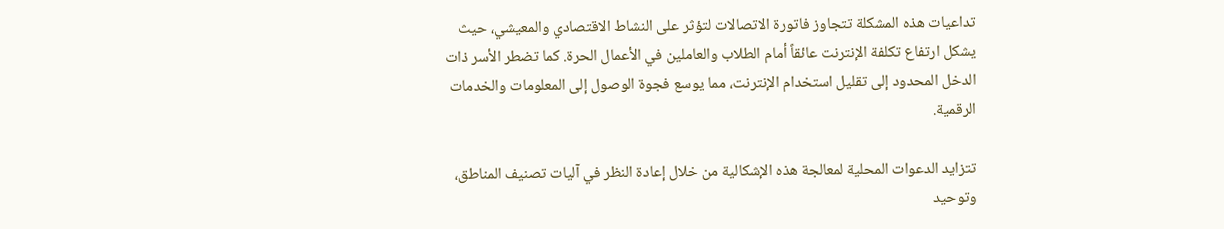تداعيات هذه المشكلة تتجاوز فاتورة الاتصالات لتؤثر على النشاط الاقتصادي والمعيشي، حيث يشكل ارتفاع تكلفة الإنترنت عائقاً أمام الطلاب والعاملين في الأعمال الحرة. كما تضطر الأسر ذات الدخل المحدود إلى تقليل استخدام الإنترنت، مما يوسع فجوة الوصول إلى المعلومات والخدمات الرقمية.

تتزايد الدعوات المحلية لمعالجة هذه الإشكالية من خلال إعادة النظر في آليات تصنيف المناطق، وتوحيد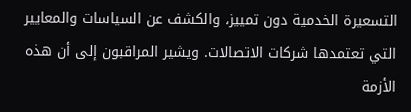التسعيرة الخدمية دون تمييز، والكشف عن السياسات والمعايير التي تعتمدها شركات الاتصالات. ويشير المراقبون إلى أن هذه الأزمة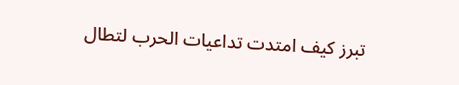تبرز كيف امتدت تداعيات الحرب لتطال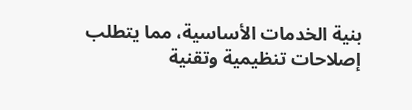بنية الخدمات الأساسية، مما يتطلب إصلاحات تنظيمية وتقنية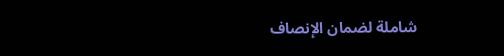شاملة لضمان الإنصاف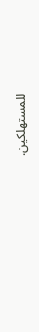للمستهلكين.